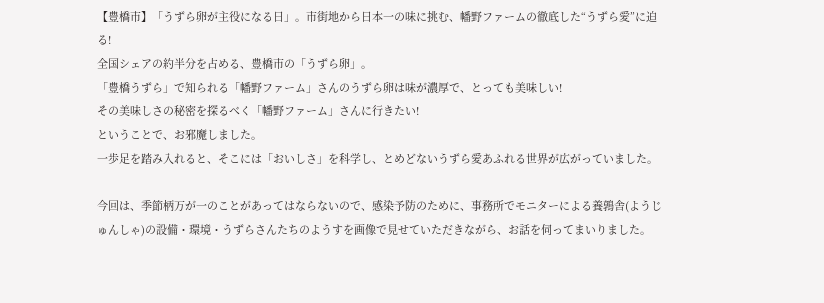【豊橋市】「うずら卵が主役になる日」。市街地から日本一の味に挑む、幡野ファームの徹底した“うずら愛”に迫る!
全国シェアの約半分を占める、豊橋市の「うずら卵」。
「豊橋うずら」で知られる「幡野ファーム」さんのうずら卵は味が濃厚で、とっても美味しい!
その美味しさの秘密を探るべく「幡野ファーム」さんに行きたい!
ということで、お邪魔しました。
一歩足を踏み入れると、そこには「おいしさ」を科学し、とめどないうずら愛あふれる世界が広がっていました。

今回は、季節柄万が一のことがあってはならないので、感染予防のために、事務所でモニターによる養鶉舎(ようじゅんしゃ)の設備・環境・うずらさんたちのようすを画像で見せていただきながら、お話を伺ってまいりました。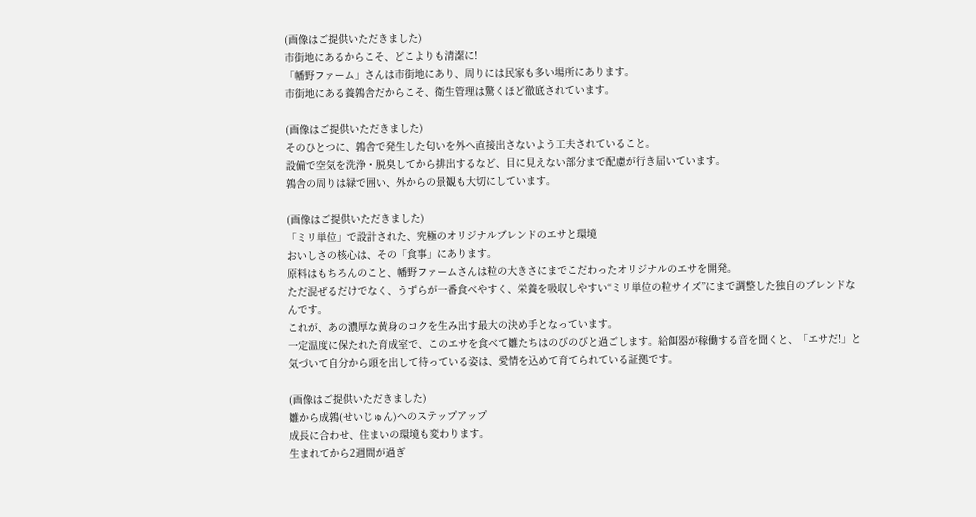(画像はご提供いただきました)
市街地にあるからこそ、どこよりも清潔に!
「幡野ファーム」さんは市街地にあり、周りには民家も多い場所にあります。
市街地にある養鶉舎だからこそ、衛生管理は驚くほど徹底されています。

(画像はご提供いただきました)
そのひとつに、鶉舎で発生した匂いを外へ直接出さないよう工夫されていること。
設備で空気を洗浄・脱臭してから排出するなど、目に見えない部分まで配慮が行き届いています。
鶉舎の周りは緑で囲い、外からの景観も大切にしています。

(画像はご提供いただきました)
「ミリ単位」で設計された、究極のオリジナルブレンドのエサと環境
おいしさの核心は、その「食事」にあります。
原料はもちろんのこと、幡野ファームさんは粒の大きさにまでこだわったオリジナルのエサを開発。
ただ混ぜるだけでなく、うずらが一番食べやすく、栄養を吸収しやすい“ミリ単位の粒サイズ”にまで調整した独自のブレンドなんです。
これが、あの濃厚な黄身のコクを生み出す最大の決め手となっています。
一定温度に保たれた育成室で、このエサを食べて雛たちはのびのびと過ごします。給餌器が稼働する音を聞くと、「エサだ!」と気づいて自分から頭を出して待っている姿は、愛情を込めて育てられている証拠です。

(画像はご提供いただきました)
雛から成鶉(せいじゅん)へのステップアップ
成長に合わせ、住まいの環境も変わります。
生まれてから2週間が過ぎ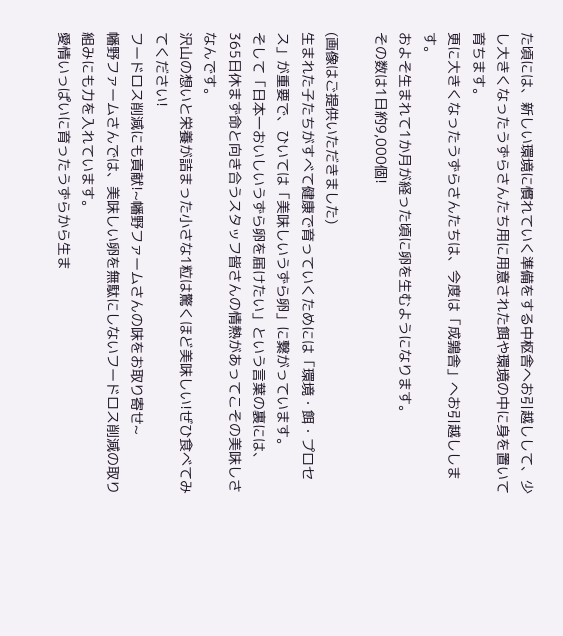た頃には、新しい環境に慣れていく準備をする中枢舎へお引越しして、少し大きくなったうずらさんたち用に用意された餌や環境の中に身を置いて育ちます。
更に大きくなったうずらさんたちは、今度は「成鶉舎」へお引越しします。
およそ生まれて1か月が経った頃に卵を生むようになります。
その数は1日約9,000個!

(画像はご提供いただきました)
生まれた子たちがすべて健康で育っていくためには「環境・餌・プロセス」が重要で、ひいては「美味しいうずら卵」に繋がっています。
そして「日本一おいしいうずら卵を届けたい」という言葉の裏には、 365日休まず命と向き合うスタッフ皆さんの情熱があってこその美味しさなんです。
沢山の想いと栄養が詰まった小さな1粒は驚くほど美味しい!ぜひ食べてみてください!
フードロス削減にも貢献!~幡野ファームさんの味をお取り寄せ~
幡野ファームさんでは、美味しい卵を無駄にしないフードロス削減の取り組みにも力を入れています。
愛情いっぱいに育ったうずらから生ま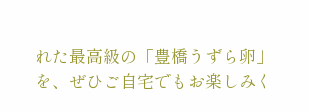れた最高級の「豊橋うずら卵」を、ぜひご自宅でもお楽しみく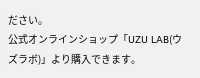ださい。
公式オンラインショップ「UZU LAB(ウズラボ)」より購入できます。